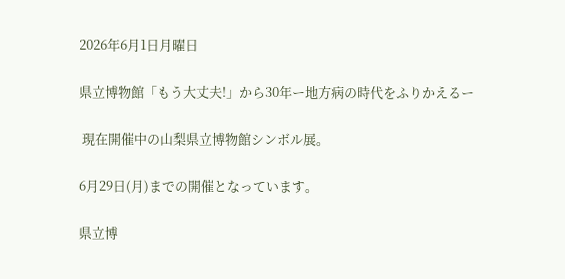2026年6月1日月曜日

県立博物館「もう大丈夫!」から30年ー地方病の時代をふりかえるー

 現在開催中の山梨県立博物館シンボル展。

6月29日(月)までの開催となっています。

県立博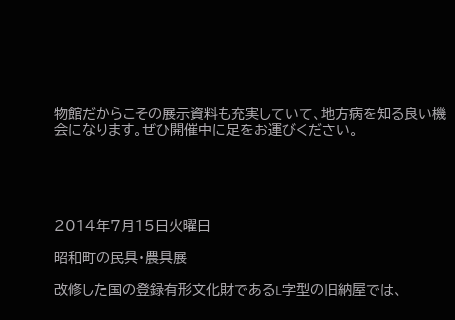物館だからこその展示資料も充実していて、地方病を知る良い機会になります。ぜひ開催中に足をお運びください。





2014年7月15日火曜日

昭和町の民具・農具展

改修した国の登録有形文化財であるL字型の旧納屋では、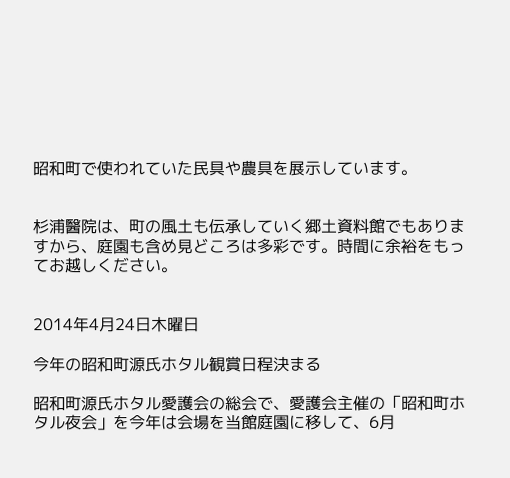昭和町で使われていた民具や農具を展示しています。


杉浦醫院は、町の風土も伝承していく郷土資料館でもありますから、庭園も含め見どころは多彩です。時間に余裕をもってお越しください。


2014年4月24日木曜日

今年の昭和町源氏ホタル観賞日程決まる

昭和町源氏ホタル愛護会の総会で、愛護会主催の「昭和町ホタル夜会」を今年は会場を当館庭園に移して、6月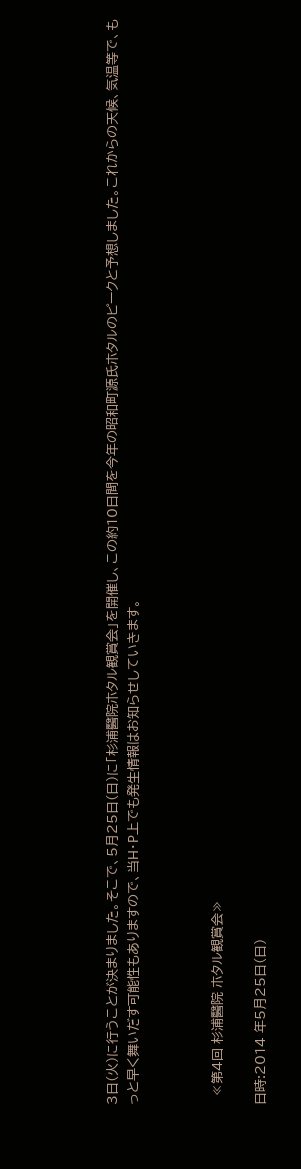3日(火)に行うことが決まりました。そこで、5月25日(日)に「杉浦醫院ホタル観賞会」を開催し、この約10日間を今年の昭和町源氏ホタルのピークと予想しました。これからの天候、気温等で、もっと早く舞いだす可能性もありますので、当H・P上でも発生情報はお知らせしていきます。



  ≪第4回 杉浦醫院 ホタル観賞会≫

日時:2014 年5月25日(日)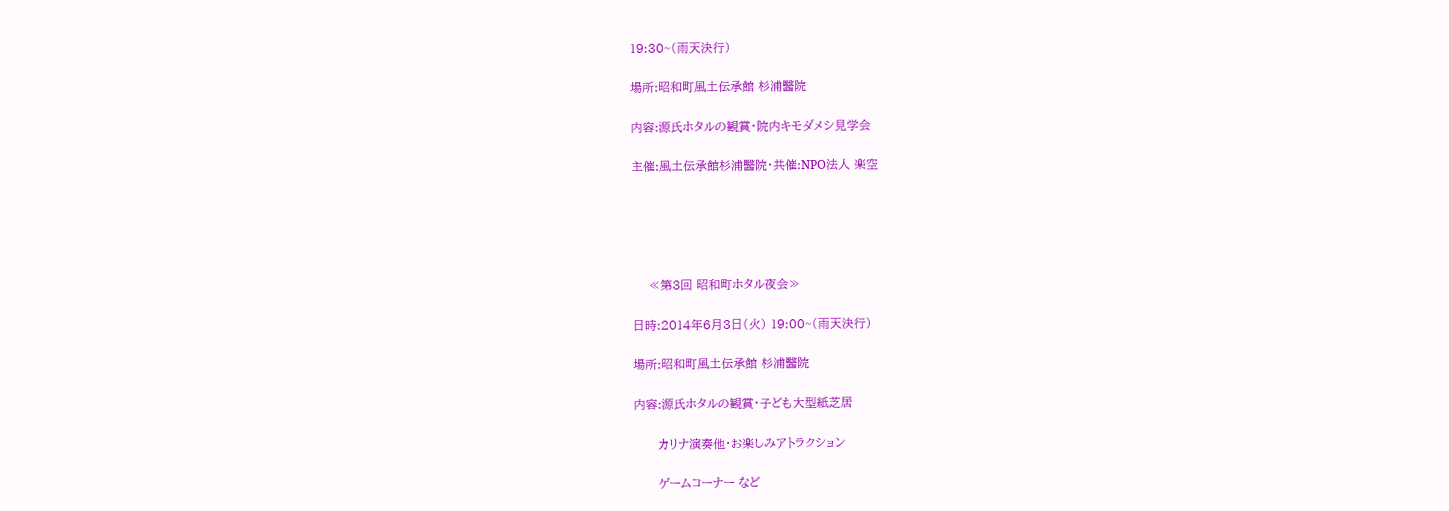19:30~(雨天決行)

場所:昭和町風土伝承館 杉浦醫院

内容:源氏ホタルの観賞・院内キモダメシ見学会

主催:風土伝承館杉浦醫院・共催:NPO法人 楽空





    ≪第3回 昭和町ホタル夜会≫

日時:2014年6月3日(火) 19:00~(雨天決行)

場所:昭和町風土伝承館 杉浦醫院

内容:源氏ホタルの観賞・子ども大型紙芝居

      カリナ演奏他・お楽しみアトラクション

      ゲームコーナー など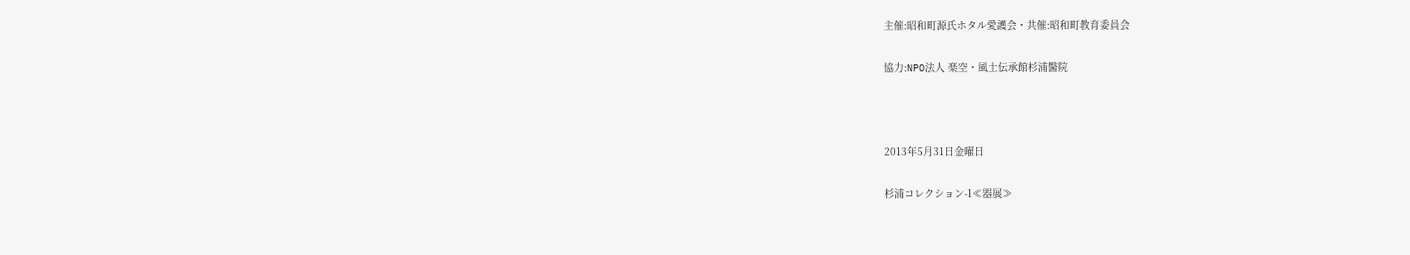主催:昭和町源氏ホタル愛護会・共催:昭和町教育委員会

協力:NPO法人 楽空・風土伝承館杉浦醫院



2013年5月31日金曜日

杉浦コレクション-1≪器展≫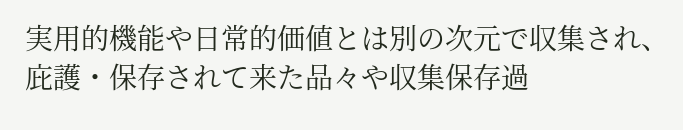実用的機能や日常的価値とは別の次元で収集され、庇護・保存されて来た品々や収集保存過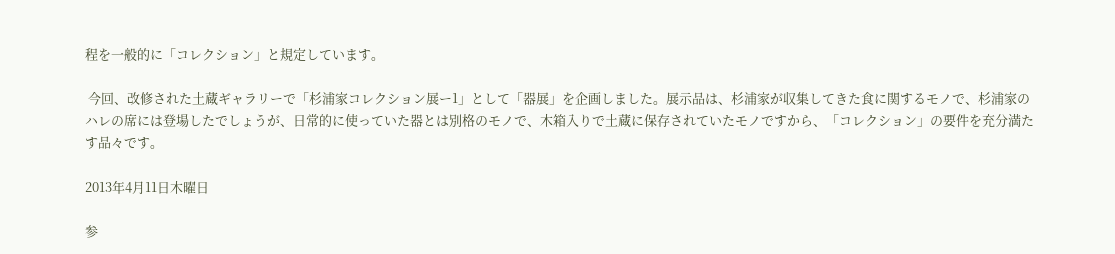程を一般的に「コレクション」と規定しています。

 今回、改修された土蔵ギャラリーで「杉浦家コレクション展ー1」として「器展」を企画しました。展示品は、杉浦家が収集してきた食に関するモノで、杉浦家のハレの席には登場したでしょうが、日常的に使っていた器とは別格のモノで、木箱入りで土蔵に保存されていたモノですから、「コレクション」の要件を充分満たす品々です。

2013年4月11日木曜日

参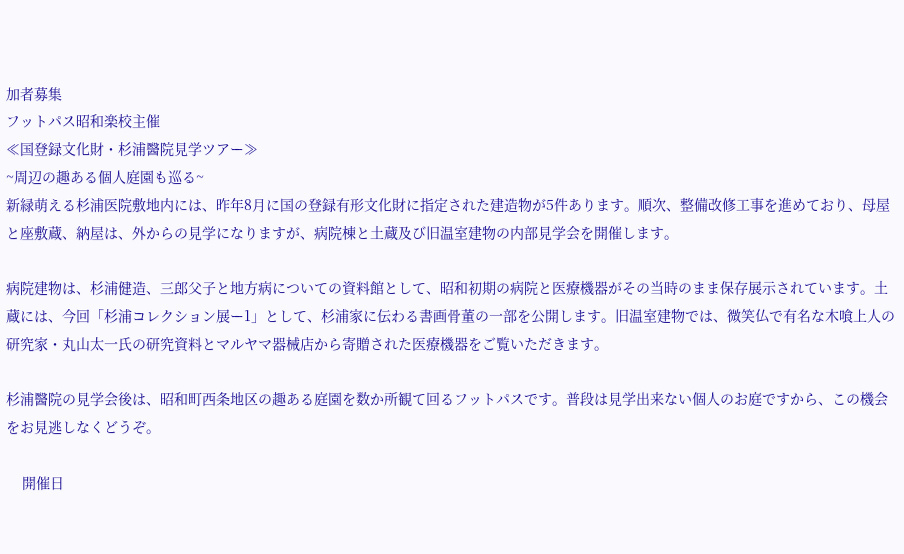加者募集
フットパス昭和楽校主催
≪国登録文化財・杉浦醫院見学ツアー≫
~周辺の趣ある個人庭園も巡る~
新緑萌える杉浦医院敷地内には、昨年8月に国の登録有形文化財に指定された建造物が5件あります。順次、整備改修工事を進めており、母屋と座敷蔵、納屋は、外からの見学になりますが、病院棟と土蔵及び旧温室建物の内部見学会を開催します。

病院建物は、杉浦健造、三郎父子と地方病についての資料館として、昭和初期の病院と医療機器がその当時のまま保存展示されています。土蔵には、今回「杉浦コレクション展ー1」として、杉浦家に伝わる書画骨董の一部を公開します。旧温室建物では、微笑仏で有名な木喰上人の研究家・丸山太一氏の研究資料とマルヤマ器械店から寄贈された医療機器をご覧いただきます。

杉浦醫院の見学会後は、昭和町西条地区の趣ある庭園を数か所観て回るフットパスです。普段は見学出来ない個人のお庭ですから、この機会をお見逃しなくどうぞ。

    開催日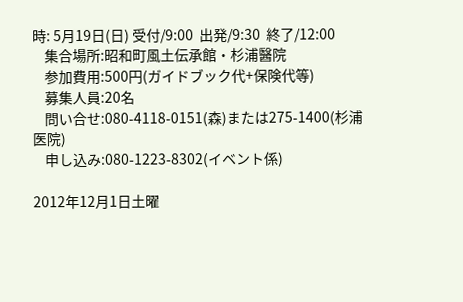時: 5月19日(日) 受付/9:00  出発/9:30  終了/12:00
    集合場所:昭和町風土伝承館・杉浦醫院
    参加費用:500円(ガイドブック代+保険代等)
    募集人員:20名
    問い合せ:080-4118-0151(森)または275-1400(杉浦医院)
    申し込み:080-1223-8302(イベント係)

2012年12月1日土曜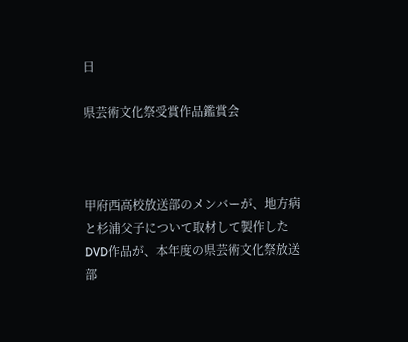日

県芸術文化祭受賞作品鑑賞会



甲府西高校放送部のメンバーが、地方病と杉浦父子について取材して製作したDVD作品が、本年度の県芸術文化祭放送部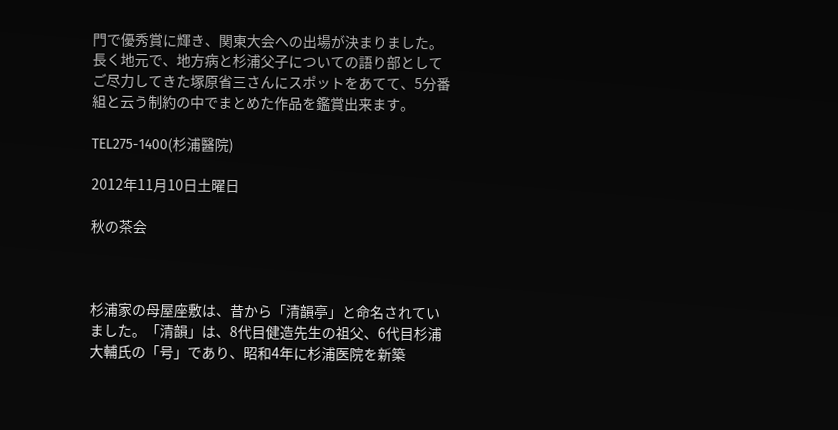門で優秀賞に輝き、関東大会への出場が決まりました。長く地元で、地方病と杉浦父子についての語り部としてご尽力してきた塚原省三さんにスポットをあてて、5分番組と云う制約の中でまとめた作品を鑑賞出来ます。

TEL275-1400(杉浦醫院)

2012年11月10日土曜日

秋の茶会



杉浦家の母屋座敷は、昔から「清韻亭」と命名されていました。「清韻」は、8代目健造先生の祖父、6代目杉浦大輔氏の「号」であり、昭和4年に杉浦医院を新築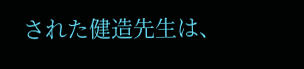された健造先生は、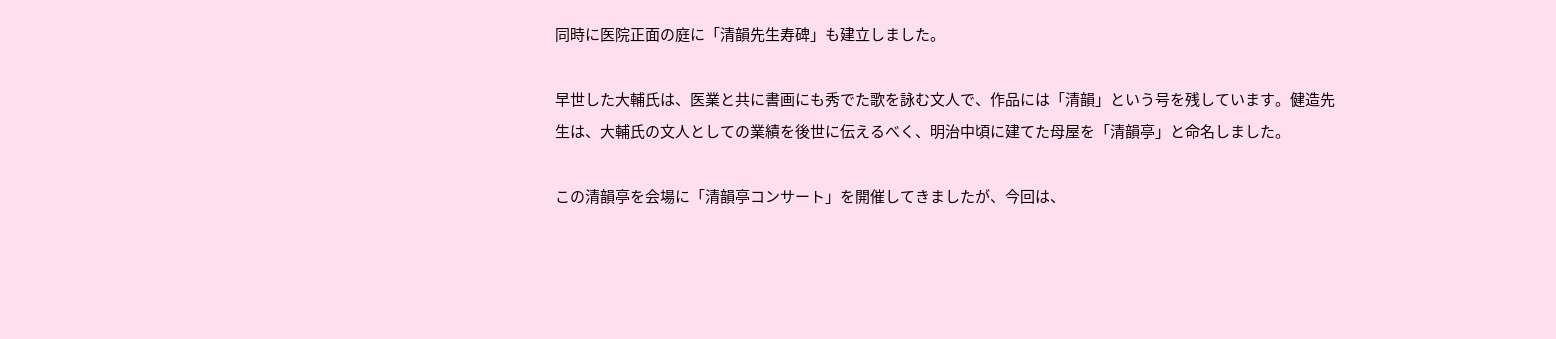同時に医院正面の庭に「清韻先生寿碑」も建立しました。

早世した大輔氏は、医業と共に書画にも秀でた歌を詠む文人で、作品には「清韻」という号を残しています。健造先生は、大輔氏の文人としての業績を後世に伝えるべく、明治中頃に建てた母屋を「清韻亭」と命名しました。

この清韻亭を会場に「清韻亭コンサート」を開催してきましたが、今回は、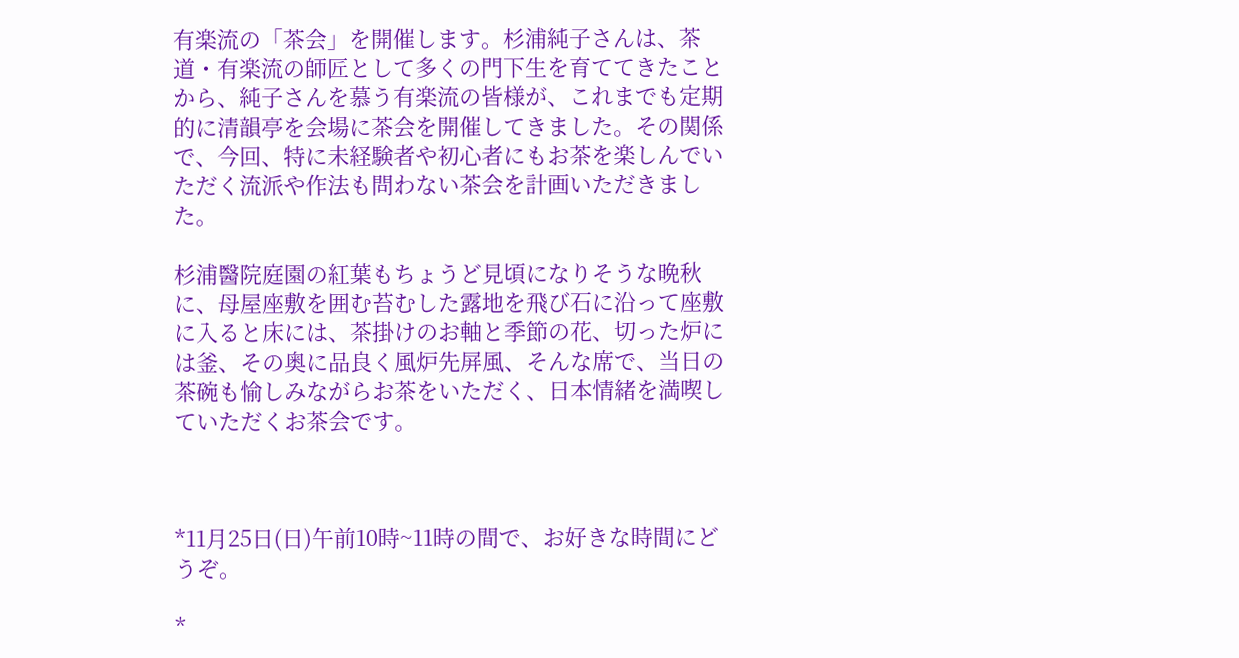有楽流の「茶会」を開催します。杉浦純子さんは、茶道・有楽流の師匠として多くの門下生を育ててきたことから、純子さんを慕う有楽流の皆様が、これまでも定期的に清韻亭を会場に茶会を開催してきました。その関係で、今回、特に未経験者や初心者にもお茶を楽しんでいただく流派や作法も問わない茶会を計画いただきました。

杉浦醫院庭園の紅葉もちょうど見頃になりそうな晩秋に、母屋座敷を囲む苔むした露地を飛び石に沿って座敷に入ると床には、茶掛けのお軸と季節の花、切った炉には釜、その奥に品良く風炉先屏風、そんな席で、当日の茶碗も愉しみながらお茶をいただく、日本情緒を満喫していただくお茶会です。



*11月25日(日)午前10時~11時の間で、お好きな時間にどうぞ。

*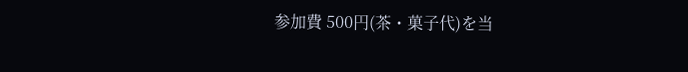参加費 500円(茶・菓子代)を当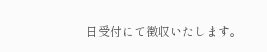日受付にて徴収いたします。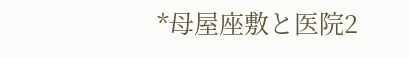*母屋座敷と医院2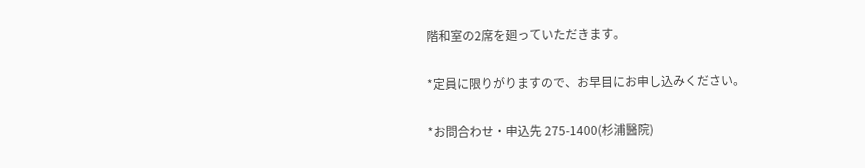階和室の2席を廻っていただきます。

*定員に限りがりますので、お早目にお申し込みください。

*お問合わせ・申込先 275-1400(杉浦醫院)